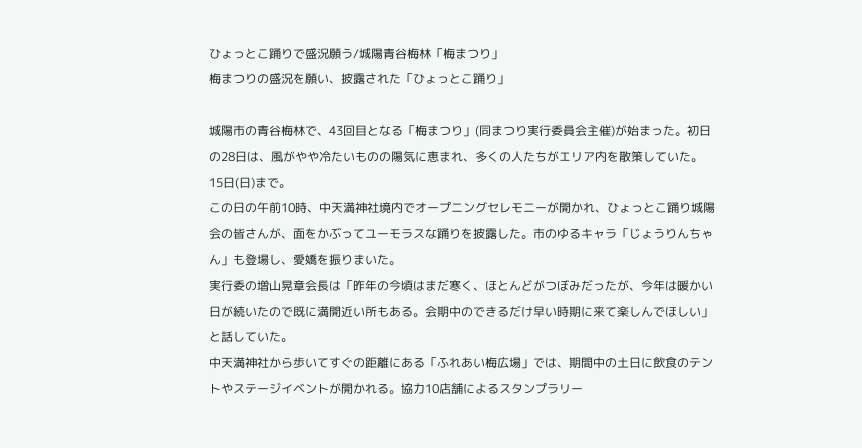ひょっとこ踊りで盛況願う/城陽青谷梅林「梅まつり」
梅まつりの盛況を願い、披露された「ひょっとこ踊り」

城陽市の青谷梅林で、43回目となる「梅まつり」(同まつり実行委員会主催)が始まった。初日の28日は、風がやや冷たいものの陽気に恵まれ、多くの人たちがエリア内を散策していた。15日(日)まで。
この日の午前10時、中天満神社境内でオープニングセレモニーが開かれ、ひょっとこ踊り城陽会の皆さんが、面をかぶってユーモラスな踊りを披露した。市のゆるキャラ「じょうりんちゃん」も登場し、愛嬌を振りまいた。
実行委の増山晃章会長は「昨年の今頃はまだ寒く、ほとんどがつぼみだったが、今年は暖かい日が続いたので既に満開近い所もある。会期中のできるだけ早い時期に来て楽しんでほしい」と話していた。
中天満神社から歩いてすぐの距離にある「ふれあい梅広場」では、期間中の土日に飲食のテントやステージイベントが開かれる。協力10店舗によるスタンプラリー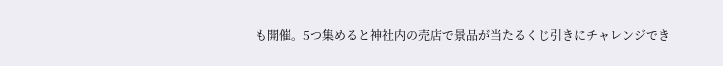も開催。5つ集めると神社内の売店で景品が当たるくじ引きにチャレンジでき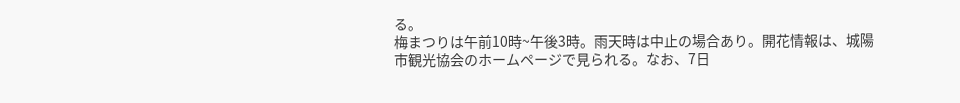る。
梅まつりは午前10時~午後3時。雨天時は中止の場合あり。開花情報は、城陽市観光協会のホームページで見られる。なお、7日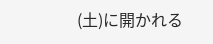(土)に開かれる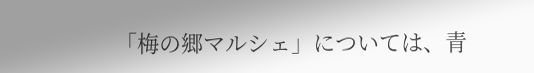「梅の郷マルシェ」については、青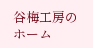谷梅工房のホーム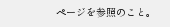ページを参照のこと。